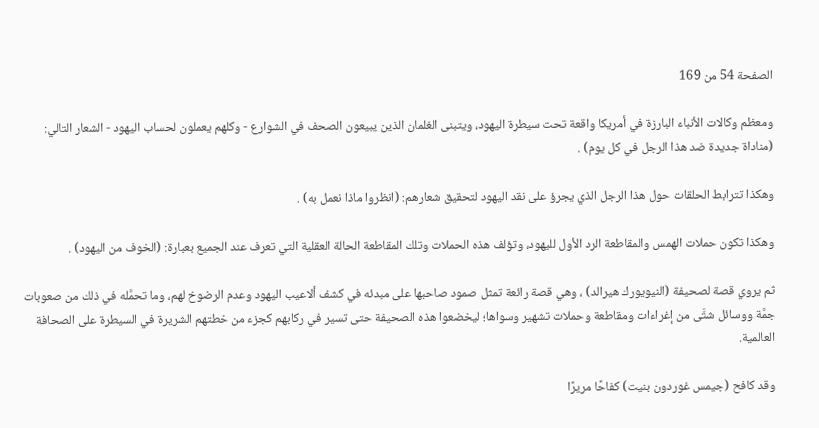الصفحة 54 من 169

ومعظم وكالات الأنباء البارزة في أمريكا واقعة تحت سيطرة اليهود، ويتبنى الغلمان الذين يبيعون الصحف في الشوارع - وكلهم يعملون لحساب اليهود - الشعار التالي: (مناداة جديدة ضد هذا الرجل في كل يوم) .

وهكذا تترابط الحلقات حول هذا الرجل الذي يجرؤ على نقد اليهود لتحقيق شعارهم: (انظروا ماذا نعمل به) .

وهكذا تكون حملات الهمس والمقاطعة الرد الأول لليهود، وتؤلف هذه الحملات وتلك المقاطعة الحالة العقلية التي تعرف عند الجميع بعبارة: (الخوف من اليهود) .

ثم يروي قصة لصحيفة (النيويورك هيرالد) ، وهي قصة رائعة تمثل صمود صاحبها على مبدئه في كشف ألاعيب اليهود وعدم الرضوخ لهم، وما تحمَّله في ذلك من صعوبات جمَّة ووسائل شتَّى من إغراءات ومقاطعة وحملات تشهير وسواها؛ ليخضعوا هذه الصحيفة حتى تسير في ركابهم كجزء من خطتهم الشريرة في السيطرة على الصحافة العالمية.

وقد كافح (جيمس غوردون بنيت) كفاحًا مريرًا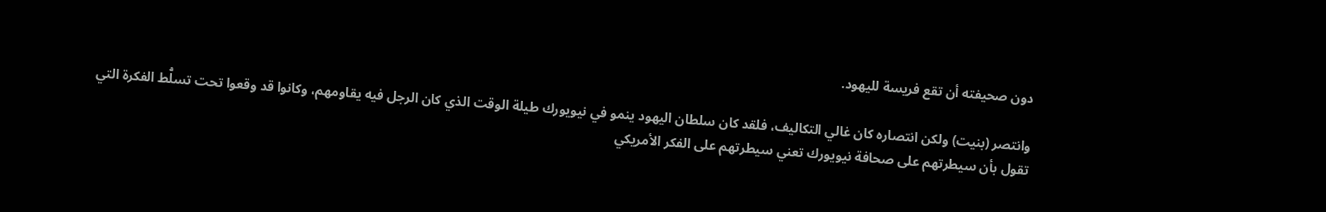دون صحيفته أن تقع فريسة لليهود.

وانتصر (بنيت) ولكن انتصاره كان غالي التكاليف، فلقد كان سلطان اليهود ينمو في نيويورك طيلة الوقت الذي كان الرجل فيه يقاومهم، وكانوا قد وقعوا تحت تسلُّط الفكرة التي تقول بأن سيطرتهم على صحافة نيويورك تعني سيطرتهم على الفكر الأمريكي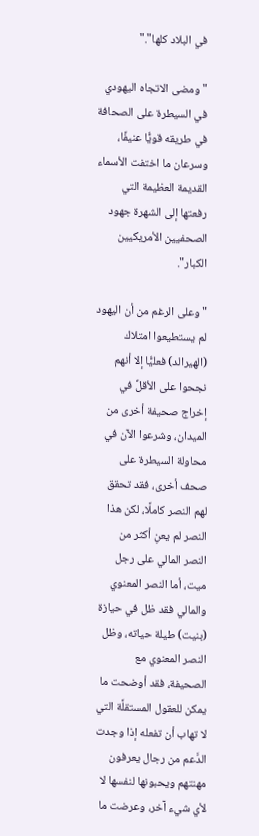في البلاد كلها"."

"ومضى الاتجاه اليهودي في السيطرة على الصحافة في طريقه قويًّا عنيفًا، وسرعان ما اختفت الأسماء القديمة العظيمة التي رفعتها إلى الشهرة جهود الصحفيين الأمريكيين الكبار".

"وعلى الرغم من أن اليهود لم يستطيعوا امتلاك (الهيرالد) فعليًّا إلا أنهم نجحوا على الأقلِّ في إخراج صحيفة أخرى من الميدان، وشرعوا الآن في محاولة السيطرة على صحف أخرى، فقد تحقق لهم النصر كاملًا، لكن هذا النصر لم يعنِ أكثر من النصر المالي على رجل ميت، أما النصر المعنوي والمالي فقد ظل في حيازة (بنيت) طيلة حياته، وظل النصر المعنوي مع الصحيفة، فقد أوضحت ما يمكن للعقول المستقلَّة التي لا تهاب أن تفعله إذا وجدت الدَّعم من رجال يعرفون مهنتهم ويحبونها لنفسها لا لأي شيء آخر، وعرضت ما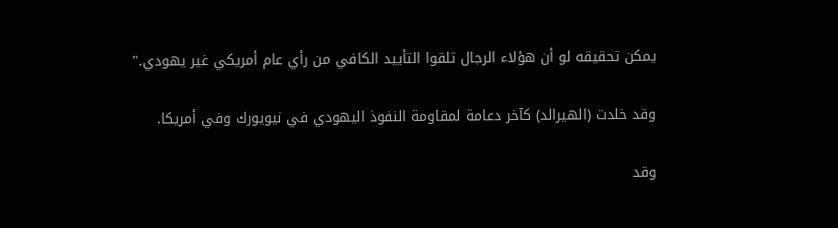يمكن تحقيقه لو أن هؤلاء الرجال تلقوا التأييد الكافي من رأي عام أمريكي غير يهودي."

وقد خلدت (الهيرالد) كآخر دعامة لمقاومة النفوذ اليهودي في نيويورك وفي أمريكا.

وقد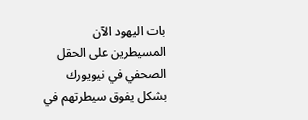بات اليهود الآن المسيطرين على الحقل الصحفي في نيويورك بشكل يفوق سيطرتهم في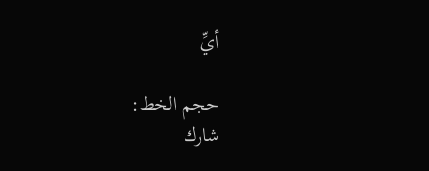أيِّ

حجم الخط:
شارك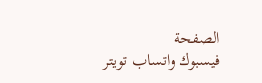الصفحة
فيسبوك واتساب تويتر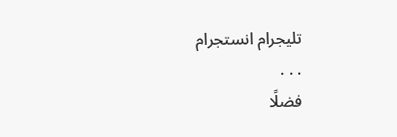تليجرام انستجرام
. . .
فضلًا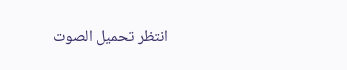انتظر تحميل الصوت